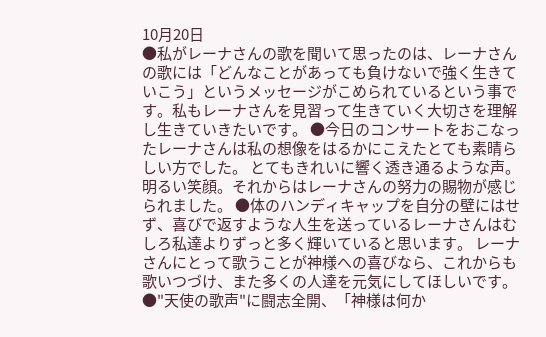10月20日
●私がレーナさんの歌を聞いて思ったのは、レーナさんの歌には「どんなことがあっても負けないで強く生きていこう」というメッセージがこめられているという事です。私もレーナさんを見習って生きていく大切さを理解し生きていきたいです。 ●今日のコンサートをおこなったレーナさんは私の想像をはるかにこえたとても素晴らしい方でした。 とてもきれいに響く透き通るような声。明るい笑顔。それからはレーナさんの努力の賜物が感じられました。 ●体のハンディキャップを自分の壁にはせず、喜びで返すような人生を送っているレーナさんはむしろ私達よりずっと多く輝いていると思います。 レーナさんにとって歌うことが神様への喜びなら、これからも歌いつづけ、また多くの人達を元気にしてほしいです。
●"天使の歌声"に闘志全開、「神様は何か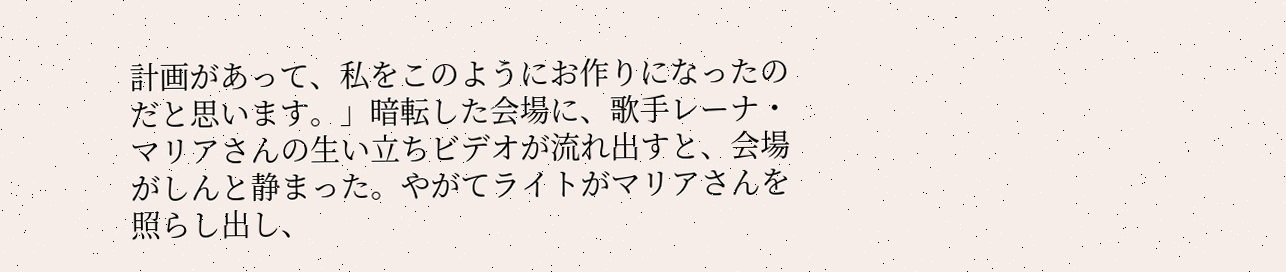計画があって、私をこのようにお作りになったのだと思います。」暗転した会場に、歌手レーナ・マリアさんの生い立ちビデオが流れ出すと、会場がしんと静まった。やがてライトがマリアさんを照らし出し、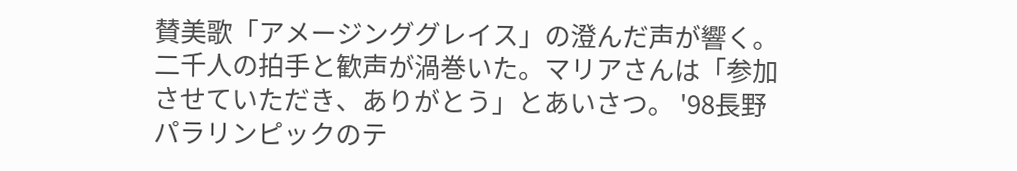賛美歌「アメージンググレイス」の澄んだ声が響く。 二千人の拍手と歓声が渦巻いた。マリアさんは「参加させていただき、ありがとう」とあいさつ。 '98長野パラリンピックのテ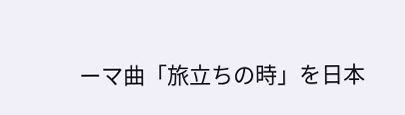ーマ曲「旅立ちの時」を日本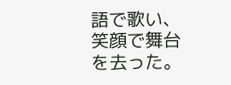語で歌い、笑顔で舞台を去った。